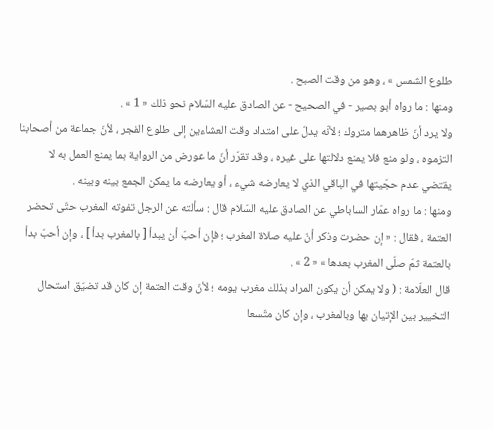طلوع الشمس » ، وهو من وقت الصبح .
ومنها : ما رواه أبو بصير - في الصحيح - عن الصادق عليه السّلام نحو ذلك « 1 » .
ولا يرد أنّ ظاهرهما متروك ؛ لأنّه يدلّ على امتداد وقت العشاءين إلى طلوع الفجر ، لأنّ جماعة من أصحابنا التزموه ، ولو منع فلا يمنع دلالتها على غيره ، وقد تقرّر أنّ ما عورض من الرواية بما يمنع العمل به لا يقتضي عدم حجّيتها في الباقي الذي لا يعارضه شيء ، أو يعارضه ما يمكن الجمع بينه وبينه .
ومنها : ما رواه عمّار الساباطي عن الصادق عليه السّلام قال : سألته عن الرجل تفوته المغرب حتّى تحضر العتمة ، فقال : « إن حضرت وذكر أنّ عليه صلاة المغرب ؛ فإن أحبّ أن يبدأ [ بالمغرب بدأ ] ، وإن أحبّ بدأ بالعتمة ثمّ صلّى المغرب بعدها » « 2 » .
قال العلّامة : ( ولا يمكن أن يكون المراد بذلك مغرب يومه ؛ لأنّ وقت العتمة إن كان قد تضيّق استحال التخيير بين الإتيان بها وبالمغرب ، وإن كان متّسعا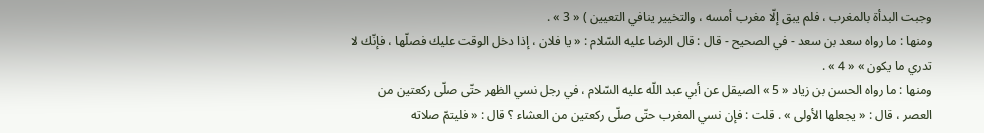وجبت البدأة بالمغرب ، فلم يبق إلّا مغرب أمسه ، والتخيير ينافي التعيين ) « 3 » .
ومنها : ما رواه سعد بن سعد - في الصحيح - قال : قال الرضا عليه السّلام : « يا فلان ، إذا دخل الوقت عليك فصلّها ، فإنّك لا تدري ما يكون » « 4 » .
ومنها : ما رواه الحسن بن زياد « 5 » الصيقل عن أبي عبد اللّه عليه السّلام ، في رجل نسي الظهر حتّى صلّى ركعتين من العصر ، قال : « يجعلها الأولى » . قلت : فإن نسي المغرب حتّى صلّى ركعتين من العشاء ؟ قال : « فليتمّ صلاته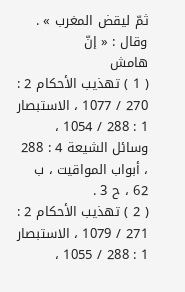ثمّ ليقض المغرب » . وقال : « إنّ
هامش
( 1 ) تهذيب الأحكام 2 : 270 / 1077 ، الاستبصار 1 : 288 / 1054 ، وسائل الشيعة 4 : 288 ، أبواب المواقيت ، ب 62 ، ح 3 .
( 2 ) تهذيب الأحكام 2 : 271 / 1079 ، الاستبصار 1 : 288 / 1055 ،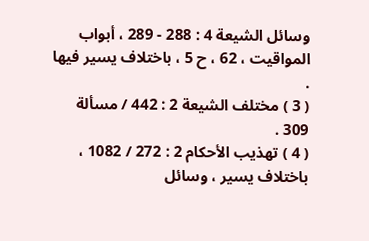وسائل الشيعة 4 : 288 - 289 ، أبواب المواقيت ، 62 ، ح 5 ، باختلاف يسير فيها .
( 3 ) مختلف الشيعة 2 : 442 / مسألة 309 .
( 4 ) تهذيب الأحكام 2 : 272 / 1082 ، باختلاف يسير ، وسائل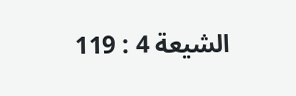الشيعة 4 : 119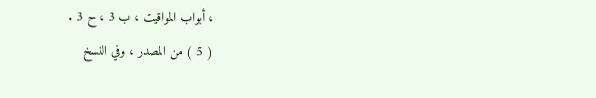، أبواب المواقيت ، ب 3 ، ح 3 .
( 5 ) من المصدر ، وفي النسخ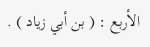الأربع : ( بن أبي زياد ) .